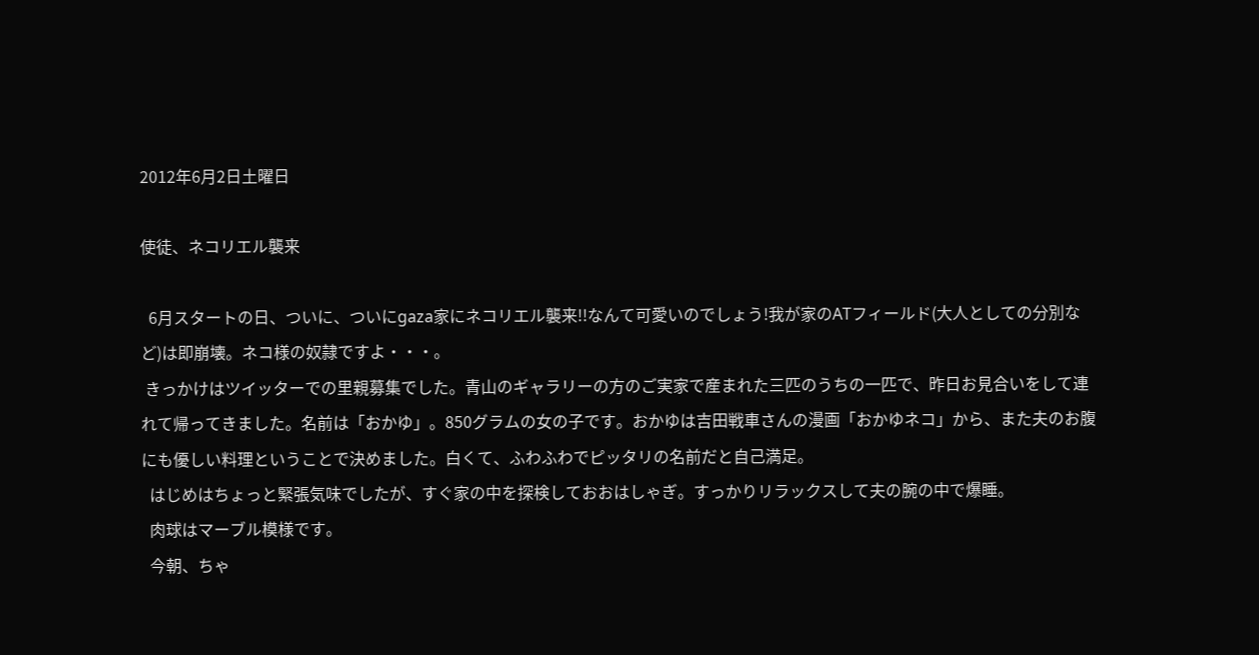2012年6月2日土曜日

使徒、ネコリエル襲来

  6月スタートの日、ついに、ついにgaza家にネコリエル襲来!!なんて可愛いのでしょう!我が家のATフィールド(大人としての分別など)は即崩壊。ネコ様の奴隷ですよ・・・。
 きっかけはツイッターでの里親募集でした。青山のギャラリーの方のご実家で産まれた三匹のうちの一匹で、昨日お見合いをして連れて帰ってきました。名前は「おかゆ」。850グラムの女の子です。おかゆは吉田戦車さんの漫画「おかゆネコ」から、また夫のお腹にも優しい料理ということで決めました。白くて、ふわふわでピッタリの名前だと自己満足。
  はじめはちょっと緊張気味でしたが、すぐ家の中を探検しておおはしゃぎ。すっかりリラックスして夫の腕の中で爆睡。
  肉球はマーブル模様です。
  今朝、ちゃ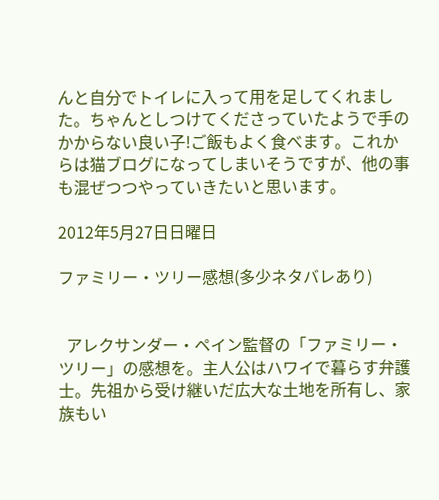んと自分でトイレに入って用を足してくれました。ちゃんとしつけてくださっていたようで手のかからない良い子!ご飯もよく食べます。これからは猫ブログになってしまいそうですが、他の事も混ぜつつやっていきたいと思います。

2012年5月27日日曜日

ファミリー・ツリー感想(多少ネタバレあり)


  アレクサンダー・ペイン監督の「ファミリー・ツリー」の感想を。主人公はハワイで暮らす弁護士。先祖から受け継いだ広大な土地を所有し、家族もい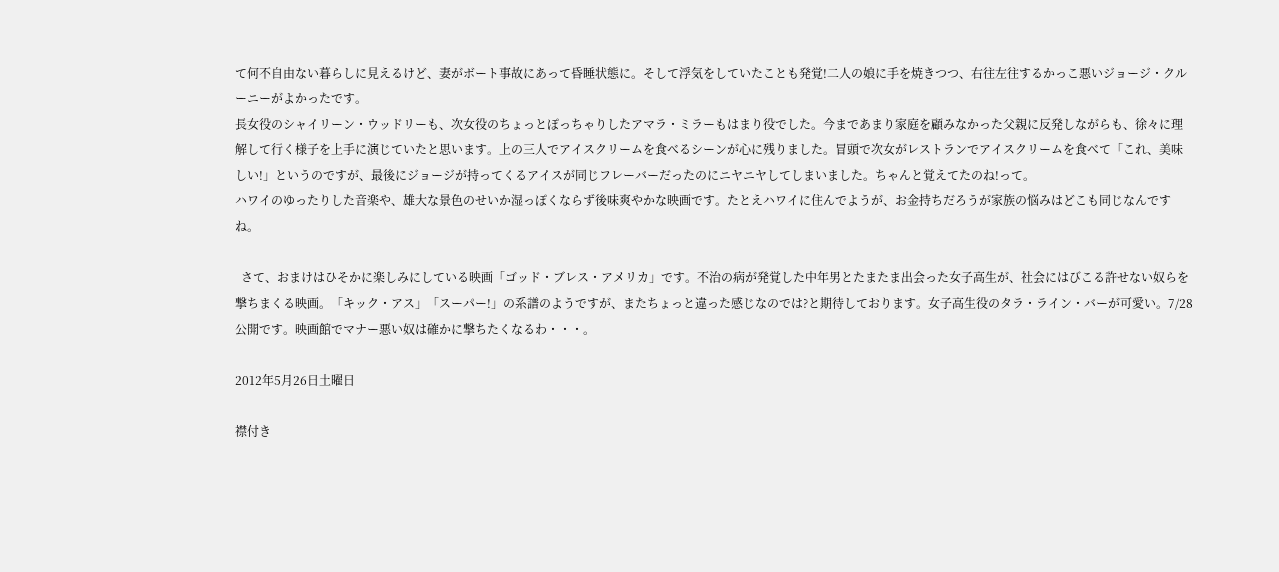て何不自由ない暮らしに見えるけど、妻がボート事故にあって昏睡状態に。そして浮気をしていたことも発覚!二人の娘に手を焼きつつ、右往左往するかっこ悪いジョージ・クルーニーがよかったです。
長女役のシャイリーン・ウッドリーも、次女役のちょっとぽっちゃりしたアマラ・ミラーもはまり役でした。今まであまり家庭を顧みなかった父親に反発しながらも、徐々に理解して行く様子を上手に演じていたと思います。上の三人でアイスクリームを食べるシーンが心に残りました。冒頭で次女がレストランでアイスクリームを食べて「これ、美味しい!」というのですが、最後にジョージが持ってくるアイスが同じフレーバーだったのにニヤニヤしてしまいました。ちゃんと覚えてたのね!って。
ハワイのゆったりした音楽や、雄大な景色のせいか湿っぽくならず後味爽やかな映画です。たとえハワイに住んでようが、お金持ちだろうが家族の悩みはどこも同じなんですね。

  さて、おまけはひそかに楽しみにしている映画「ゴッド・ブレス・アメリカ」です。不治の病が発覚した中年男とたまたま出会った女子高生が、社会にはびこる許せない奴らを撃ちまくる映画。「キック・アス」「スーパー!」の系譜のようですが、またちょっと違った感じなのでは?と期待しております。女子高生役のタラ・ライン・バーが可愛い。7/28公開です。映画館でマナー悪い奴は確かに撃ちたくなるわ・・・。

2012年5月26日土曜日

襟付き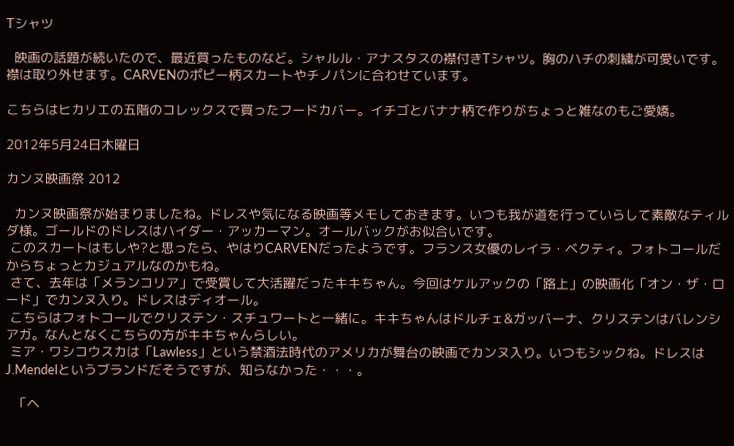Tシャツ

  映画の話題が続いたので、最近買ったものなど。シャルル・アナスタスの襟付きTシャツ。胸のハチの刺繍が可愛いです。襟は取り外せます。CARVENのポピー柄スカートやチノパンに合わせています。

こちらはヒカリエの五階のコレックスで買ったフードカバー。イチゴとバナナ柄で作りがちょっと雑なのもご愛嬌。

2012年5月24日木曜日

カンヌ映画祭 2012

  カンヌ映画祭が始まりましたね。ドレスや気になる映画等メモしておきます。いつも我が道を行っていらして素敵なティルダ様。ゴールドのドレスはハイダー・アッカーマン。オールバックがお似合いです。
 このスカートはもしや?と思ったら、やはりCARVENだったようです。フランス女優のレイラ・ベクティ。フォトコールだからちょっとカジュアルなのかもね。
 さて、去年は「メランコリア」で受賞して大活躍だったキキちゃん。今回はケルアックの「路上」の映画化「オン・ザ・ロード」でカンヌ入り。ドレスはディオール。
 こちらはフォトコールでクリステン・スチュワートと一緒に。キキちゃんはドルチェ&ガッバーナ、クリステンはバレンシアガ。なんとなくこちらの方がキキちゃんらしい。
 ミア・ワシコウスカは「Lawless」という禁酒法時代のアメリカが舞台の映画でカンヌ入り。いつもシックね。ドレスはJ.Mendelというブランドだそうですが、知らなかった・・・。

  「ヘ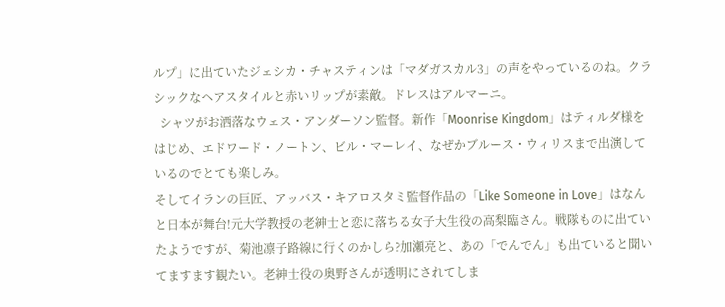ルプ」に出ていたジェシカ・チャスティンは「マダガスカル3」の声をやっているのね。クラシックなヘアスタイルと赤いリップが素敵。ドレスはアルマーニ。
  シャツがお洒落なウェス・アンダーソン監督。新作「Moonrise Kingdom」はティルダ様をはじめ、エドワード・ノートン、ビル・マーレイ、なぜかブルース・ウィリスまで出演しているのでとても楽しみ。
そしてイランの巨匠、アッバス・キアロスタミ監督作品の「Like Someone in Love」はなんと日本が舞台!元大学教授の老紳士と恋に落ちる女子大生役の高梨臨さん。戦隊ものに出ていたようですが、菊池凛子路線に行くのかしら?加瀬亮と、あの「でんでん」も出ていると聞いてますます観たい。老紳士役の奥野さんが透明にされてしま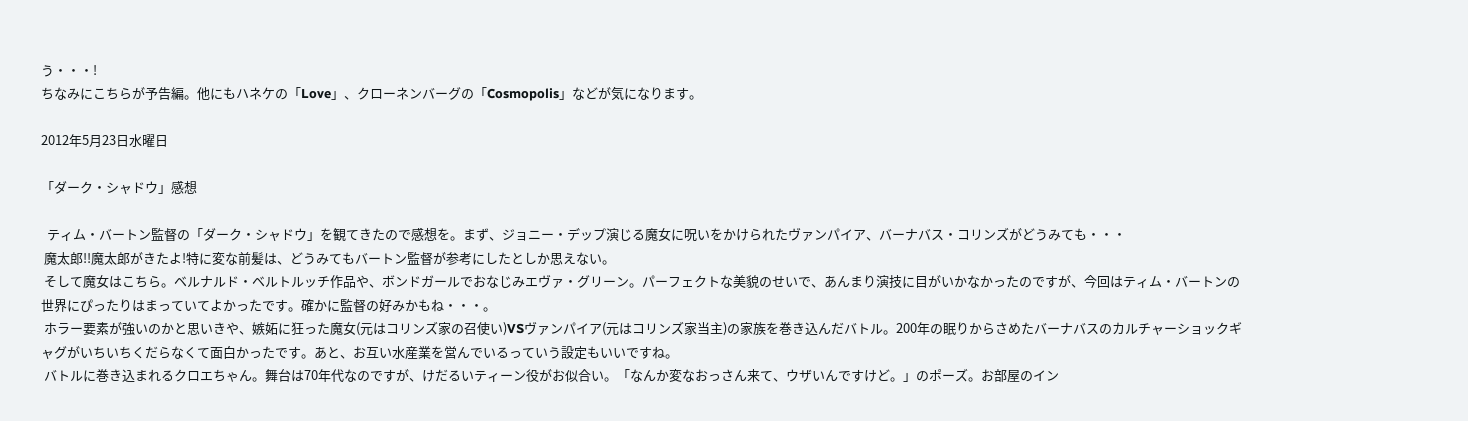う・・・!
ちなみにこちらが予告編。他にもハネケの「Love」、クローネンバーグの「Cosmopolis」などが気になります。

2012年5月23日水曜日

「ダーク・シャドウ」感想

  ティム・バートン監督の「ダーク・シャドウ」を観てきたので感想を。まず、ジョニー・デップ演じる魔女に呪いをかけられたヴァンパイア、バーナバス・コリンズがどうみても・・・
 魔太郎!!魔太郎がきたよ!特に変な前髪は、どうみてもバートン監督が参考にしたとしか思えない。
 そして魔女はこちら。ベルナルド・ベルトルッチ作品や、ボンドガールでおなじみエヴァ・グリーン。パーフェクトな美貌のせいで、あんまり演技に目がいかなかったのですが、今回はティム・バートンの世界にぴったりはまっていてよかったです。確かに監督の好みかもね・・・。
 ホラー要素が強いのかと思いきや、嫉妬に狂った魔女(元はコリンズ家の召使い)VSヴァンパイア(元はコリンズ家当主)の家族を巻き込んだバトル。200年の眠りからさめたバーナバスのカルチャーショックギャグがいちいちくだらなくて面白かったです。あと、お互い水産業を営んでいるっていう設定もいいですね。
 バトルに巻き込まれるクロエちゃん。舞台は70年代なのですが、けだるいティーン役がお似合い。「なんか変なおっさん来て、ウザいんですけど。」のポーズ。お部屋のイン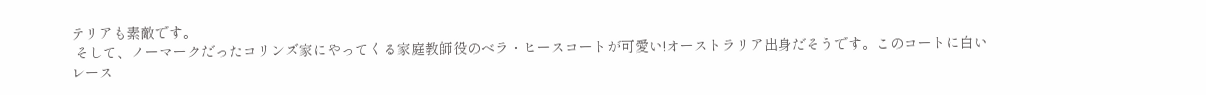テリアも素敵です。
 そして、ノーマークだったコリンズ家にやってくる家庭教師役のベラ・ヒースコートが可愛い!オーストラリア出身だそうです。このコートに白いレース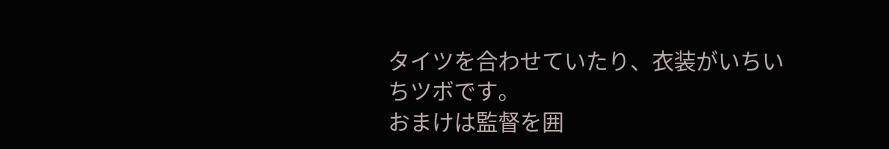タイツを合わせていたり、衣装がいちいちツボです。
おまけは監督を囲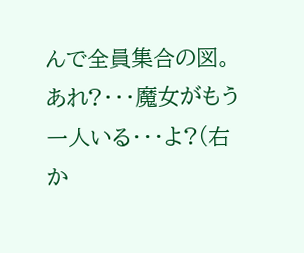んで全員集合の図。あれ?・・・魔女がもう一人いる・・・よ?(右か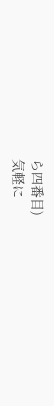ら四番目)
気軽に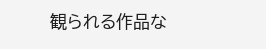観られる作品な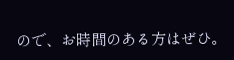ので、お時間のある方はぜひ。